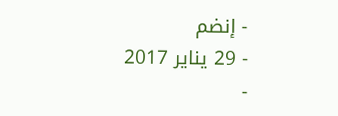- إنضم
- 29 يناير 2017
-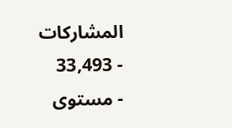المشاركات
- 33,493
- مستوى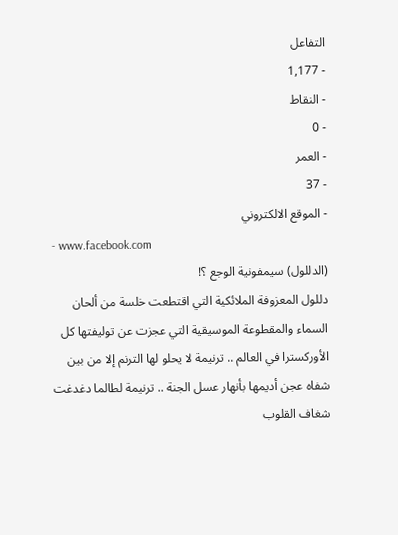التفاعل
- 1,177
- النقاط
- 0
- العمر
- 37
- الموقع الالكتروني
- www.facebook.com
(الدللول) سيمفونية الوجع ؟!
دللول المعزوفة الملائكية التي اقتطعت خلسة من ألحان السماء والمقطوعة الموسيقية التي عجزت عن توليفتها كل الأوركسترا في العالم .. ترنيمة لا يحلو لها الترنم إلا من بين شفاه عجن أديمها بأنهار عسل الجنة .. ترنيمة لطالما دغدغت شغاف القلوب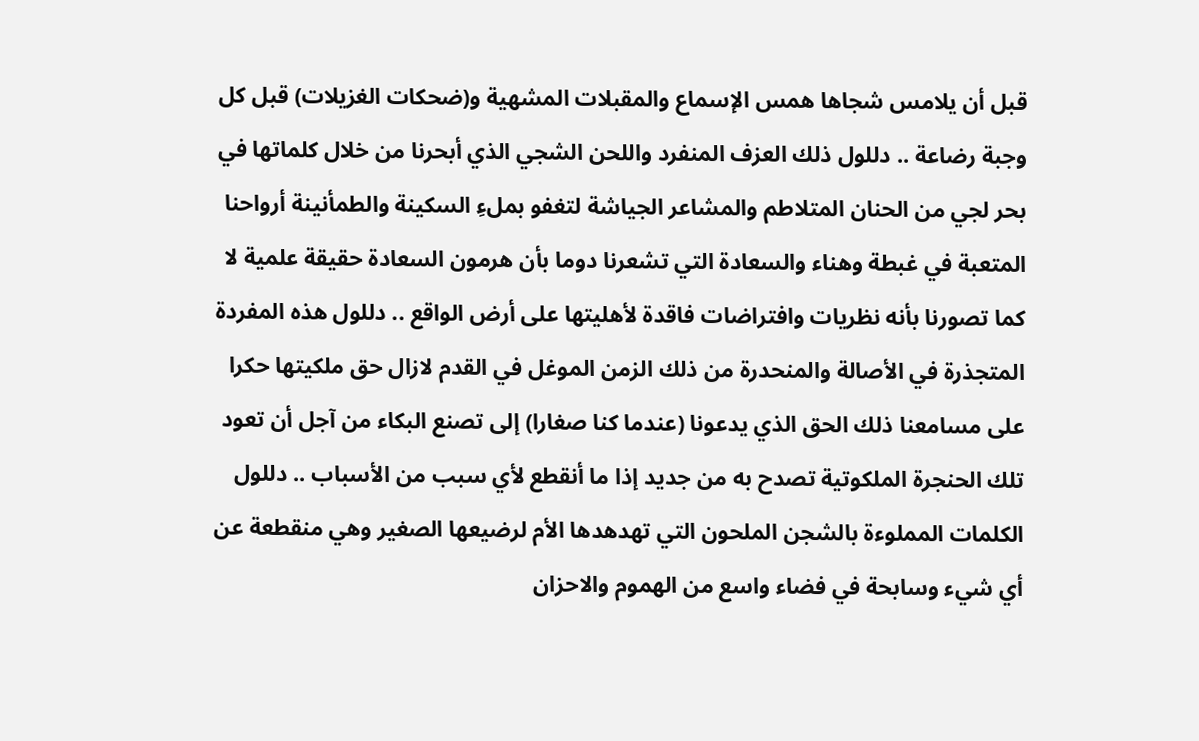قبل أن يلامس شجاها همس الإسماع والمقبلات المشهية و(ضحكات الغزيلات) قبل كل وجبة رضاعة .. دللول ذلك العزف المنفرد واللحن الشجي الذي أبحرنا من خلال كلماتها في بحر لجي من الحنان المتلاطم والمشاعر الجياشة لتغفو بملءِ السكينة والطمأنينة أرواحنا المتعبة في غبطة وهناء والسعادة التي تشعرنا دوما بأن هرمون السعادة حقيقة علمية لا كما تصورنا بأنه نظريات وافتراضات فاقدة لأهليتها على أرض الواقع .. دللول هذه المفردة المتجذرة في الأصالة والمنحدرة من ذلك الزمن الموغل في القدم لازال حق ملكيتها حكرا على مسامعنا ذلك الحق الذي يدعونا (عندما كنا صغارا) إلى تصنع البكاء من آجل أن تعود تلك الحنجرة الملكوتية تصدح به من جديد إذا ما أنقطع لأي سبب من الأسباب .. دللول الكلمات المملوءة بالشجن الملحون التي تهدهدها الأم لرضيعها الصغير وهي منقطعة عن أي شيء وسابحة في فضاء واسع من الهموم والاحزان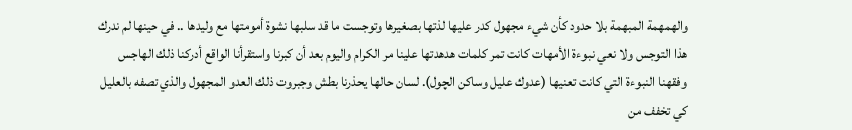والهمهمة المبهمة بلا حدود كأن شيء مجهول كدر عليها لذتها بصغيرها وتوجست ما قد سلبها نشوة أمومتها مع وليدها .. في حينها لم ندرك هذا التوجس ولا نعي نبوءة الأمهات كانت تمر كلمات هدهدتها علينا مر الكرام واليوم بعد أن كبرنا واستقرأنا الواقع أدركنا ذلك الهاجس وفقهنا النبوءة التي كانت تعنيها (عدوك عليل وساكن الچول). لسان حالها يحذرنا بطش وجبروت ذلك العدو المجهول والذي تصفه بالعليل كي تخفف من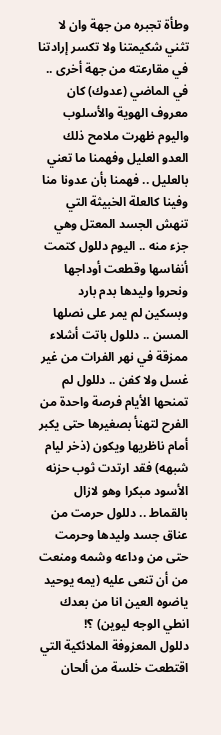وطأة تجبره من جهة وان لا تثني شكيمتنا ولا تكسر إرادتنا في مقارعته من جهة أخرى .. في الماضي (عدوك) كان معروف الهوية والأسلوب واليوم ظهرت ملامح ذلك العدو العليل وفهمنا ما تعني بالعليل .. فهمنا بأن عدونا منا وفينا كالعلة الخبيثة التي تنهش الجسد المعتل وهي جزء منه .. اليوم دللول كتمت أنفاسها وقطعت أوداجها ونحروا وليدها بدم بارد وبسكين لم يمر على نصلها المسن .. دللول باتت أشلاء ممزقة في نهر الفرات من غير غسل ولا كفن .. دللول لم تمنحها الأيام فرصة واحدة من الفرح لتهنأ بصغيرها حتى يكبر أمام ناظريها ويكون (ذخر ليام شبهه) فقد ارتدت ثوب حزنه الأسود مبكرا وهو لازال بالقماط .. دللول حرمت من عناق جسد وليدها وحرمت حتى من وداعه وشمه ومنعت من أن تنعى عليه (يمه يوحيد ياضوه العين انا من بعدك انطي الوجه ليوين) ؟!
دللول المعزوفة الملائكية التي اقتطعت خلسة من ألحان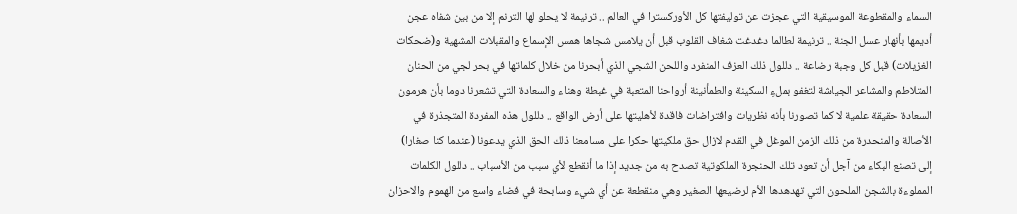السماء والمقطوعة الموسيقية التي عجزت عن توليفتها كل الأوركسترا في العالم .. ترنيمة لا يحلو لها الترنم إلا من بين شفاه عجن أديمها بأنهار عسل الجنة .. ترنيمة لطالما دغدغت شغاف القلوب قبل أن يلامس شجاها همس الإسماع والمقبلات المشهية و(ضحكات الغزيلات) قبل كل وجبة رضاعة .. دللول ذلك العزف المنفرد واللحن الشجي الذي أبحرنا من خلال كلماتها في بحر لجي من الحنان المتلاطم والمشاعر الجياشة لتغفو بملءِ السكينة والطمأنينة أرواحنا المتعبة في غبطة وهناء والسعادة التي تشعرنا دوما بأن هرمون السعادة حقيقة علمية لا كما تصورنا بأنه نظريات وافتراضات فاقدة لأهليتها على أرض الواقع .. دللول هذه المفردة المتجذرة في الأصالة والمنحدرة من ذلك الزمن الموغل في القدم لازال حق ملكيتها حكرا على مسامعنا ذلك الحق الذي يدعونا (عندما كنا صغارا) إلى تصنع البكاء من آجل أن تعود تلك الحنجرة الملكوتية تصدح به من جديد إذا ما أنقطع لأي سبب من الأسباب .. دللول الكلمات المملوءة بالشجن الملحون التي تهدهدها الأم لرضيعها الصغير وهي منقطعة عن أي شيء وسابحة في فضاء واسع من الهموم والاحزان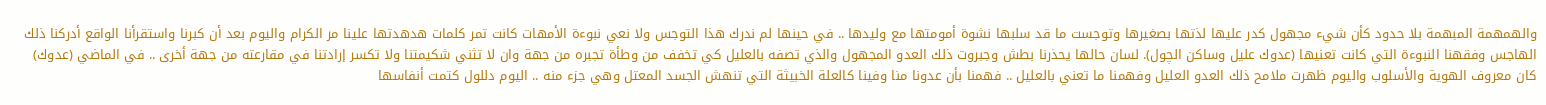والهمهمة المبهمة بلا حدود كأن شيء مجهول كدر عليها لذتها بصغيرها وتوجست ما قد سلبها نشوة أمومتها مع وليدها .. في حينها لم ندرك هذا التوجس ولا نعي نبوءة الأمهات كانت تمر كلمات هدهدتها علينا مر الكرام واليوم بعد أن كبرنا واستقرأنا الواقع أدركنا ذلك الهاجس وفقهنا النبوءة التي كانت تعنيها (عدوك عليل وساكن الچول). لسان حالها يحذرنا بطش وجبروت ذلك العدو المجهول والذي تصفه بالعليل كي تخفف من وطأة تجبره من جهة وان لا تثني شكيمتنا ولا تكسر إرادتنا في مقارعته من جهة أخرى .. في الماضي (عدوك) كان معروف الهوية والأسلوب واليوم ظهرت ملامح ذلك العدو العليل وفهمنا ما تعني بالعليل .. فهمنا بأن عدونا منا وفينا كالعلة الخبيثة التي تنهش الجسد المعتل وهي جزء منه .. اليوم دللول كتمت أنفاسها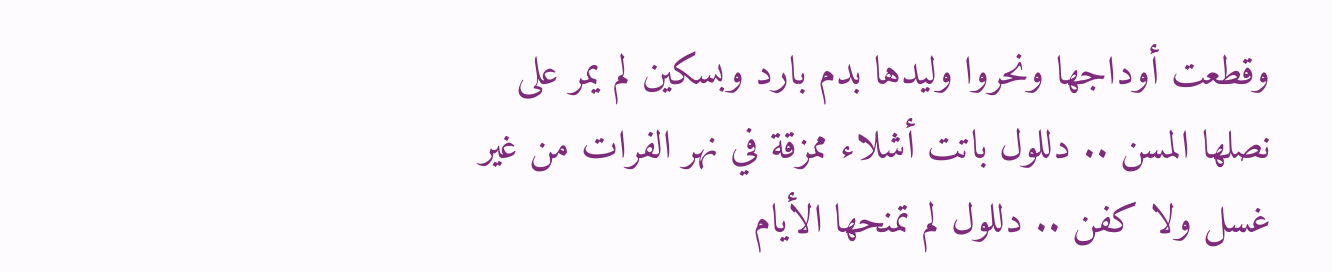وقطعت أوداجها ونحروا وليدها بدم بارد وبسكين لم يمر على نصلها المسن .. دللول باتت أشلاء ممزقة في نهر الفرات من غير غسل ولا كفن .. دللول لم تمنحها الأيام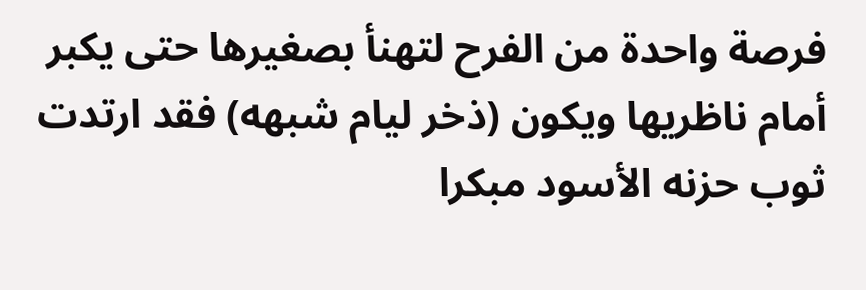فرصة واحدة من الفرح لتهنأ بصغيرها حتى يكبر أمام ناظريها ويكون (ذخر ليام شبهه) فقد ارتدت ثوب حزنه الأسود مبكرا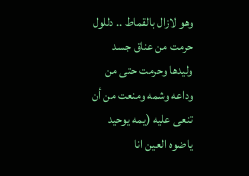وهو لازال بالقماط .. دللول حرمت من عناق جسد وليدها وحرمت حتى من وداعه وشمه ومنعت من أن تنعى عليه (يمه يوحيد ياضوه العين انا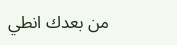من بعدك انطي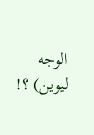الوجه ليوين) ؟!